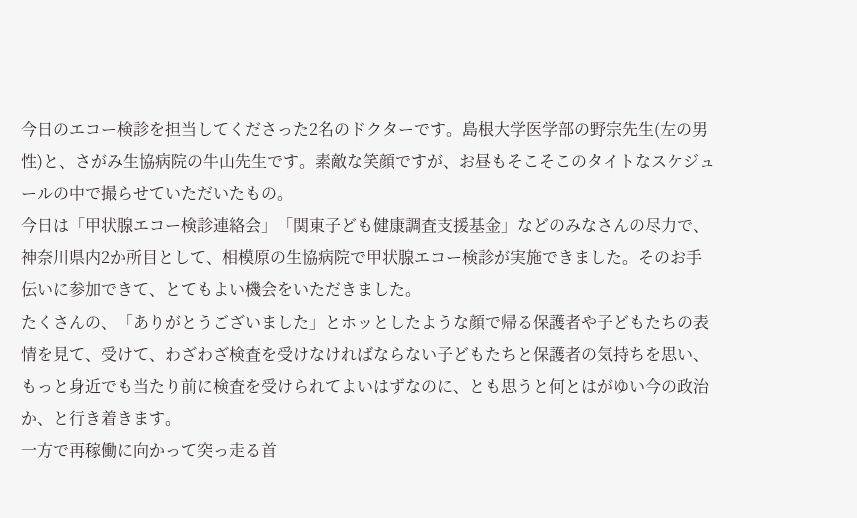今日のエコー検診を担当してくださった2名のドクターです。島根大学医学部の野宗先生(左の男性)と、さがみ生協病院の牛山先生です。素敵な笑顔ですが、お昼もそこそこのタイトなスケジュールの中で撮らせていただいたもの。
今日は「甲状腺エコー検診連絡会」「関東子ども健康調査支援基金」などのみなさんの尽力で、神奈川県内2か所目として、相模原の生協病院で甲状腺エコー検診が実施できました。そのお手伝いに参加できて、とてもよい機会をいただきました。
たくさんの、「ありがとうございました」とホッとしたような顔で帰る保護者や子どもたちの表情を見て、受けて、わざわざ検査を受けなければならない子どもたちと保護者の気持ちを思い、もっと身近でも当たり前に検査を受けられてよいはずなのに、とも思うと何とはがゆい今の政治か、と行き着きます。
一方で再稼働に向かって突っ走る首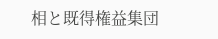相と既得権益集団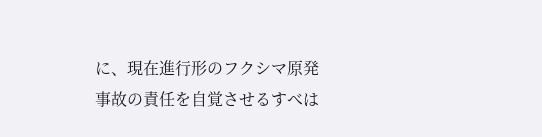に、現在進行形のフクシマ原発事故の責任を自覚させるすべは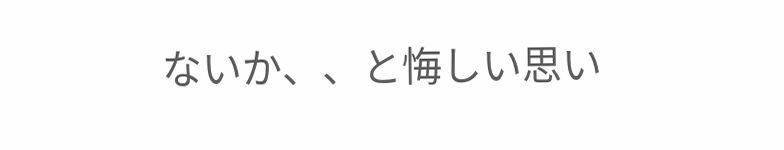ないか、、と悔しい思い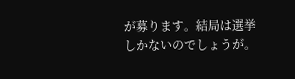が募ります。結局は選挙しかないのでしょうが。